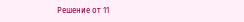Решение от 11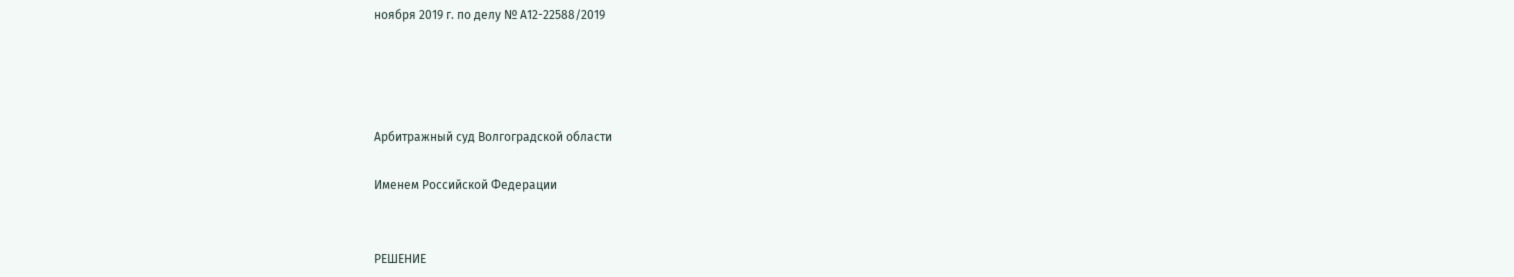ноября 2019 г. по делу № А12-22588/2019




Арбитражный суд Волгоградской области

Именем Российской Федерации


РЕШЕНИЕ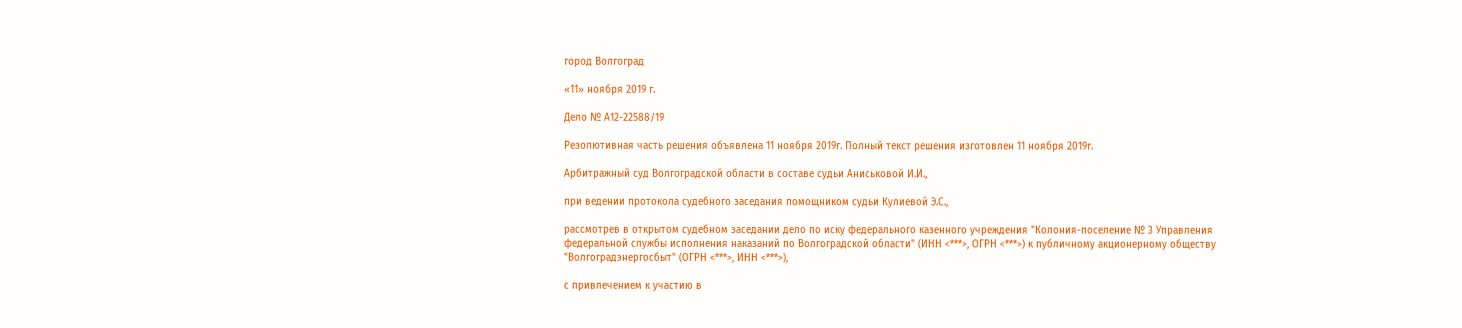город Волгоград

«11» ноября 2019 г.

Дело № А12-22588/19

Резолютивная часть решения объявлена 11 ноября 2019г. Полный текст решения изготовлен 11 ноября 2019г.

Арбитражный суд Волгоградской области в составе судьи Аниськовой И.И.,

при ведении протокола судебного заседания помощником судьи Кулиевой Э.С.,

рассмотрев в открытом судебном заседании дело по иску федерального казенного учреждения "Колония-поселение № 3 Управления федеральной службы исполнения наказаний по Волгоградской области" (ИНН <***>, ОГРН <***>) к публичному акционерному обществу "Волгоградэнергосбыт" (ОГРН <***>, ИНН <***>),

с привлечением к участию в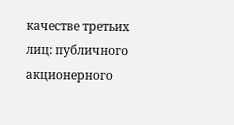качестве третьих лиц: публичного акционерного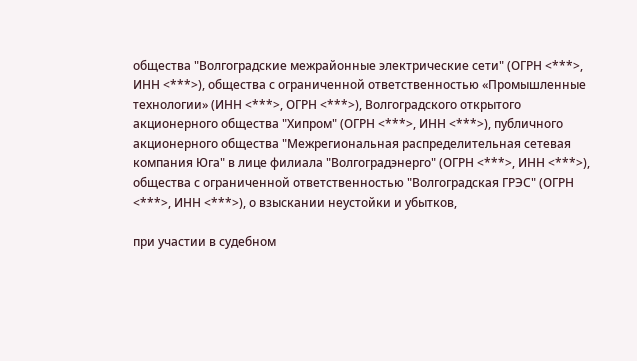общества "Волгоградские межрайонные электрические сети" (ОГРН <***>, ИНН <***>), общества с ограниченной ответственностью «Промышленные технологии» (ИНН <***>, ОГРН <***>), Волгоградского открытого акционерного общества "Хипром" (ОГРН <***>, ИНН <***>), публичного акционерного общества "Межрегиональная распределительная сетевая компания Юга" в лице филиала "Волгоградэнерго" (ОГРН <***>, ИНН <***>), общества с ограниченной ответственностью "Волгоградская ГРЭС" (ОГРН <***>, ИНН <***>), о взыскании неустойки и убытков,

при участии в судебном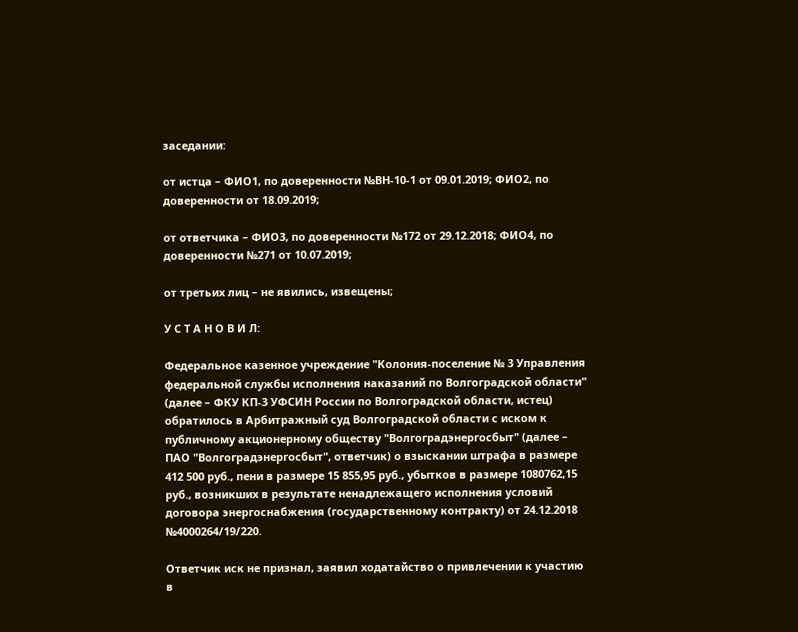заседании:

от истца – ФИО1, по доверенности №ВН-10-1 от 09.01.2019; ФИО2, по доверенности от 18.09.2019;

от ответчика – ФИО3, по доверенности №172 от 29.12.2018; ФИО4, по доверенности №271 от 10.07.2019;

от третьих лиц – не явились, извещены;

У С Т А Н О В И Л:

Федеральное казенное учреждение "Колония-поселение № 3 Управления федеральной службы исполнения наказаний по Волгоградской области" (далее – ФКУ КП-3 УФСИН России по Волгоградской области, истец) обратилось в Арбитражный суд Волгоградской области с иском к публичному акционерному обществу "Волгоградэнергосбыт" (далее – ПАО "Волгоградэнергосбыт", ответчик) о взыскании штрафа в размере 412 500 руб., пени в размере 15 855,95 руб., убытков в размере 1080762,15 руб., возникших в результате ненадлежащего исполнения условий договора энергоснабжения (государственному контракту) от 24.12.2018 №4000264/19/220.

Ответчик иск не признал, заявил ходатайство о привлечении к участию в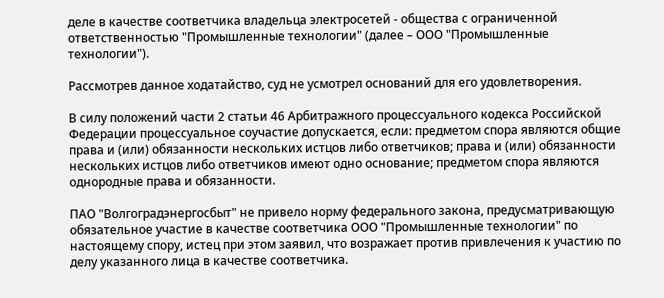деле в качестве соответчика владельца электросетей - общества с ограниченной ответственностью "Промышленные технологии" (далее – ООО "Промышленные технологии").

Рассмотрев данное ходатайство, суд не усмотрел оснований для его удовлетворения.

В силу положений части 2 статьи 46 Арбитражного процессуального кодекса Российской Федерации процессуальное соучастие допускается, если: предметом спора являются общие права и (или) обязанности нескольких истцов либо ответчиков; права и (или) обязанности нескольких истцов либо ответчиков имеют одно основание; предметом спора являются однородные права и обязанности.

ПАО "Волгоградэнергосбыт" не привело норму федерального закона, предусматривающую обязательное участие в качестве соответчика ООО "Промышленные технологии" по настоящему спору, истец при этом заявил, что возражает против привлечения к участию по делу указанного лица в качестве соответчика.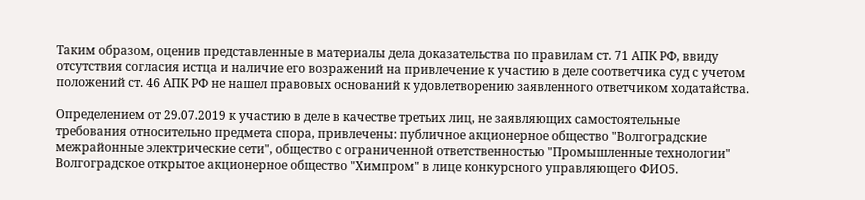Таким образом, оценив представленные в материалы дела доказательства по правилам ст. 71 АПК РФ, ввиду отсутствия согласия истца и наличие его возражений на привлечение к участию в деле соответчика суд с учетом положений ст. 46 АПК РФ не нашел правовых оснований к удовлетворению заявленного ответчиком ходатайства.

Определением от 29.07.2019 к участию в деле в качестве третьих лиц, не заявляющих самостоятельные требования относительно предмета спора, привлечены: публичное акционерное общество "Волгоградские межрайонные электрические сети", общество с ограниченной ответственностью "Промышленные технологии" Волгоградское открытое акционерное общество "Химпром" в лице конкурсного управляющего ФИО5.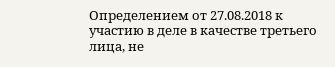Определением от 27.08.2018 к участию в деле в качестве третьего лица, не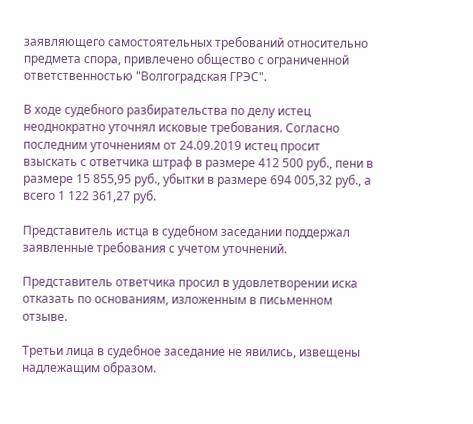заявляющего самостоятельных требований относительно предмета спора, привлечено общество с ограниченной ответственностью "Волгоградская ГРЭС".

В ходе судебного разбирательства по делу истец неоднократно уточнял исковые требования. Согласно последним уточнениям от 24.09.2019 истец просит взыскать с ответчика штраф в размере 412 500 руб., пени в размере 15 855,95 руб., убытки в размере 694 005,32 руб., а всего 1 122 361,27 руб.

Представитель истца в судебном заседании поддержал заявленные требования с учетом уточнений.

Представитель ответчика просил в удовлетворении иска отказать по основаниям, изложенным в письменном отзыве.

Третьи лица в судебное заседание не явились, извещены надлежащим образом.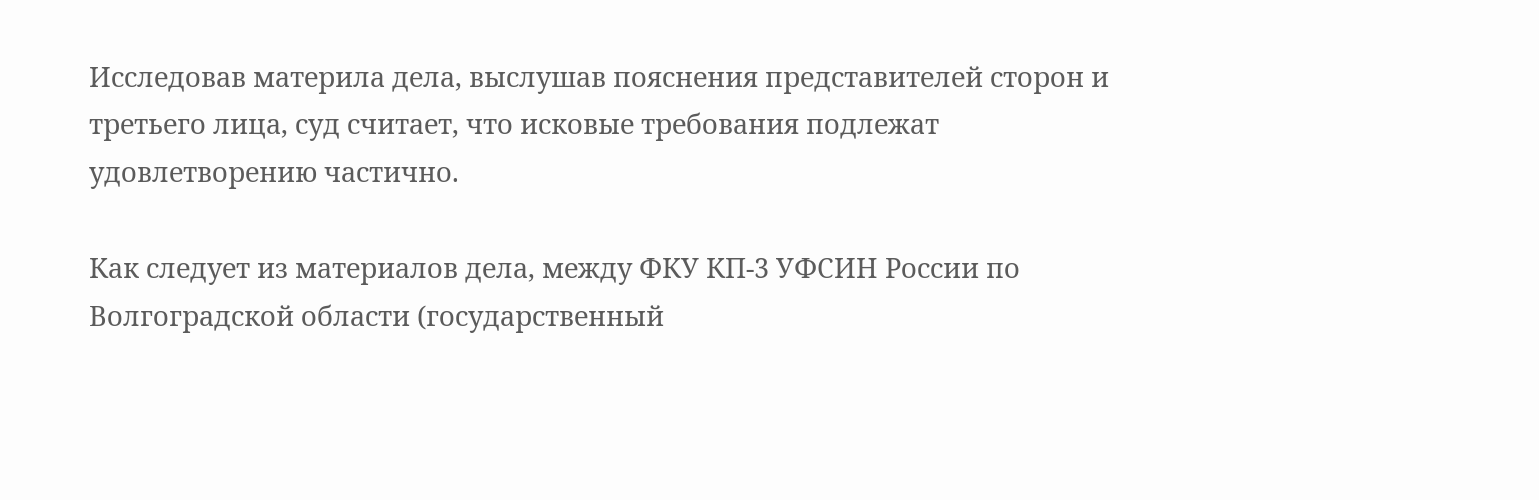Исследовав материла дела, выслушав пояснения представителей сторон и третьего лица, суд считает, что исковые требования подлежат удовлетворению частично.

Как следует из материалов дела, между ФКУ КП-3 УФСИН России по Волгоградской области (государственный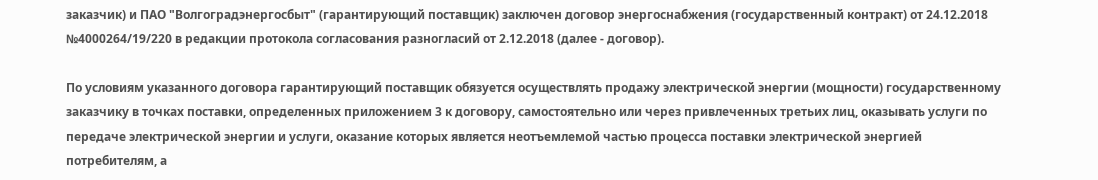заказчик) и ПАО "Волгоградэнергосбыт" (гарантирующий поставщик) заключен договор энергоснабжения (государственный контракт) от 24.12.2018 №4000264/19/220 в редакции протокола согласования разногласий от 2.12.2018 (далее - договор).

По условиям указанного договора гарантирующий поставщик обязуется осуществлять продажу электрической энергии (мощности) государственному заказчику в точках поставки, определенных приложением 3 к договору, самостоятельно или через привлеченных третьих лиц, оказывать услуги по передаче электрической энергии и услуги, оказание которых является неотъемлемой частью процесса поставки электрической энергией потребителям, а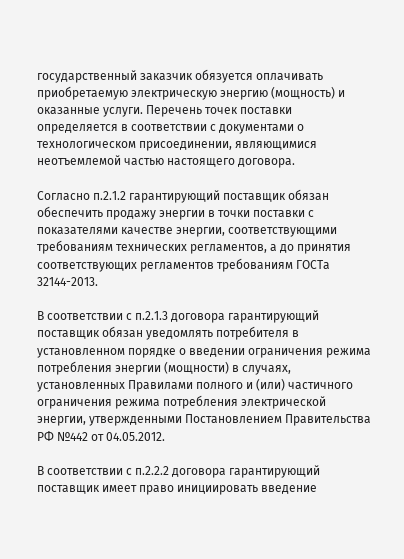государственный заказчик обязуется оплачивать приобретаемую электрическую энергию (мощность) и оказанные услуги. Перечень точек поставки определяется в соответствии с документами о технологическом присоединении, являющимися неотъемлемой частью настоящего договора.

Согласно п.2.1.2 гарантирующий поставщик обязан обеспечить продажу энергии в точки поставки с показателями качестве энергии, соответствующими требованиям технических регламентов, а до принятия соответствующих регламентов требованиям ГОСТа 32144-2013.

В соответствии с п.2.1.3 договора гарантирующий поставщик обязан уведомлять потребителя в установленном порядке о введении ограничения режима потребления энергии (мощности) в случаях, установленных Правилами полного и (или) частичного ограничения режима потребления электрической энергии, утвержденными Постановлением Правительства РФ №442 от 04.05.2012.

В соответствии с п.2.2.2 договора гарантирующий поставщик имеет право инициировать введение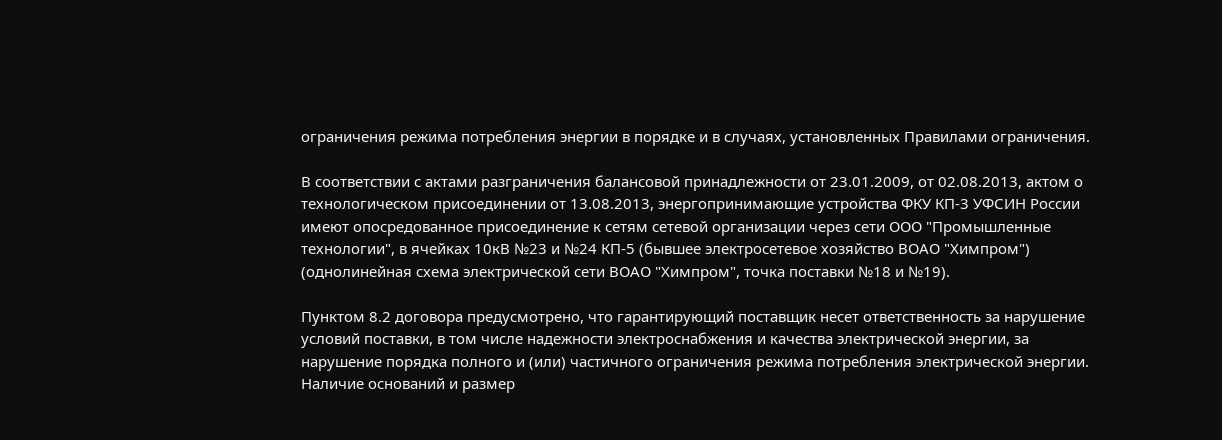ограничения режима потребления энергии в порядке и в случаях, установленных Правилами ограничения.

В соответствии с актами разграничения балансовой принадлежности от 23.01.2009, от 02.08.2013, актом о технологическом присоединении от 13.08.2013, энергопринимающие устройства ФКУ КП-3 УФСИН России имеют опосредованное присоединение к сетям сетевой организации через сети ООО "Промышленные технологии", в ячейках 10кВ №23 и №24 КП-5 (бывшее электросетевое хозяйство ВОАО "Химпром") (однолинейная схема электрической сети ВОАО "Химпром", точка поставки №18 и №19).

Пунктом 8.2 договора предусмотрено, что гарантирующий поставщик несет ответственность за нарушение условий поставки, в том числе надежности электроснабжения и качества электрической энергии, за нарушение порядка полного и (или) частичного ограничения режима потребления электрической энергии. Наличие оснований и размер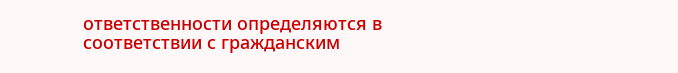ответственности определяются в соответствии с гражданским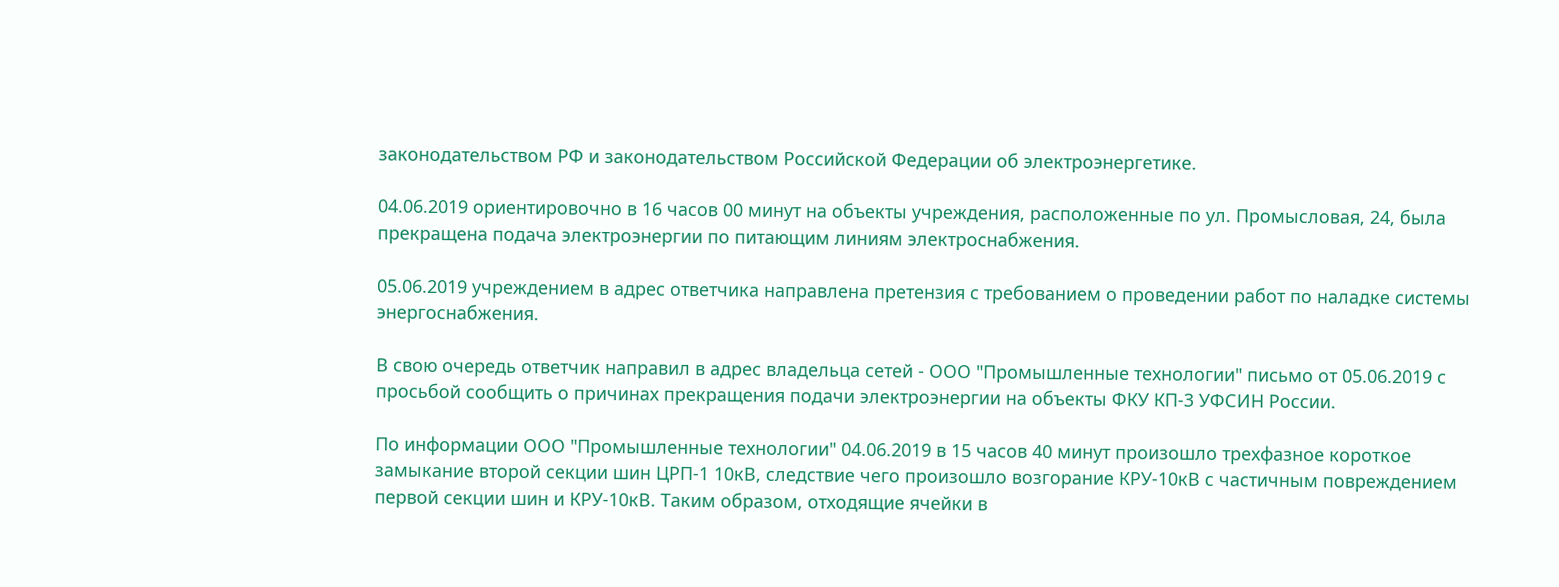законодательством РФ и законодательством Российской Федерации об электроэнергетике.

04.06.2019 ориентировочно в 16 часов 00 минут на объекты учреждения, расположенные по ул. Промысловая, 24, была прекращена подача электроэнергии по питающим линиям электроснабжения.

05.06.2019 учреждением в адрес ответчика направлена претензия с требованием о проведении работ по наладке системы энергоснабжения.

В свою очередь ответчик направил в адрес владельца сетей - ООО "Промышленные технологии" письмо от 05.06.2019 с просьбой сообщить о причинах прекращения подачи электроэнергии на объекты ФКУ КП-3 УФСИН России.

По информации ООО "Промышленные технологии" 04.06.2019 в 15 часов 40 минут произошло трехфазное короткое замыкание второй секции шин ЦРП-1 10кВ, следствие чего произошло возгорание КРУ-10кВ с частичным повреждением первой секции шин и КРУ-10кВ. Таким образом, отходящие ячейки в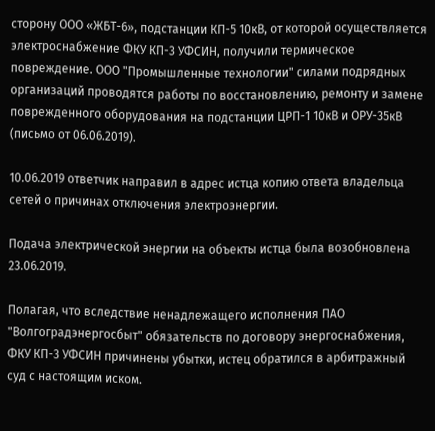сторону ООО «ЖБТ-6», подстанции КП-5 10кВ, от которой осуществляется электроснабжение ФКУ КП-3 УФСИН, получили термическое повреждение. ООО "Промышленные технологии" силами подрядных организаций проводятся работы по восстановлению, ремонту и замене поврежденного оборудования на подстанции ЦРП-1 10кВ и ОРУ-35кВ (письмо от 06.06.2019).

10.06.2019 ответчик направил в адрес истца копию ответа владельца сетей о причинах отключения электроэнергии.

Подача электрической энергии на объекты истца была возобновлена 23.06.2019.

Полагая, что вследствие ненадлежащего исполнения ПАО "Волгоградэнергосбыт" обязательств по договору энергоснабжения, ФКУ КП-3 УФСИН причинены убытки, истец обратился в арбитражный суд с настоящим иском.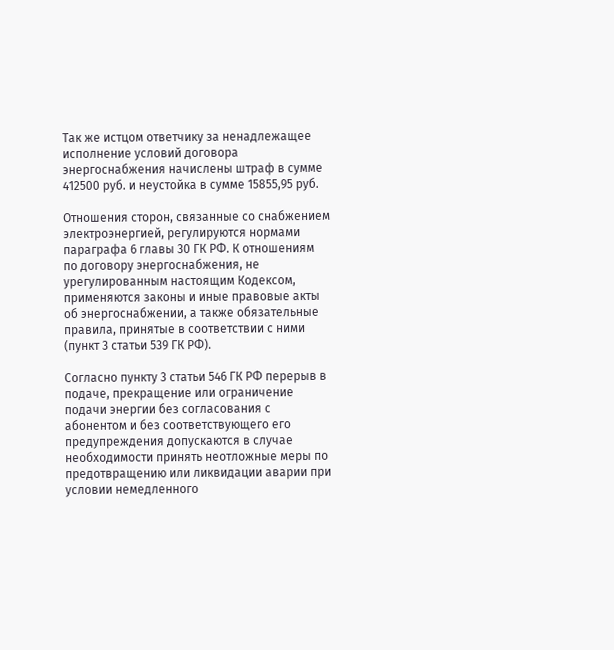Так же истцом ответчику за ненадлежащее исполнение условий договора энергоснабжения начислены штраф в сумме 412500 руб. и неустойка в сумме 15855,95 руб.

Отношения сторон, связанные со снабжением электроэнергией, регулируются нормами параграфа 6 главы 30 ГК РФ. К отношениям по договору энергоснабжения, не урегулированным настоящим Кодексом, применяются законы и иные правовые акты об энергоснабжении, а также обязательные правила, принятые в соответствии с ними (пункт 3 статьи 539 ГК РФ).

Согласно пункту 3 статьи 546 ГК РФ перерыв в подаче, прекращение или ограничение подачи энергии без согласования с абонентом и без соответствующего его предупреждения допускаются в случае необходимости принять неотложные меры по предотвращению или ликвидации аварии при условии немедленного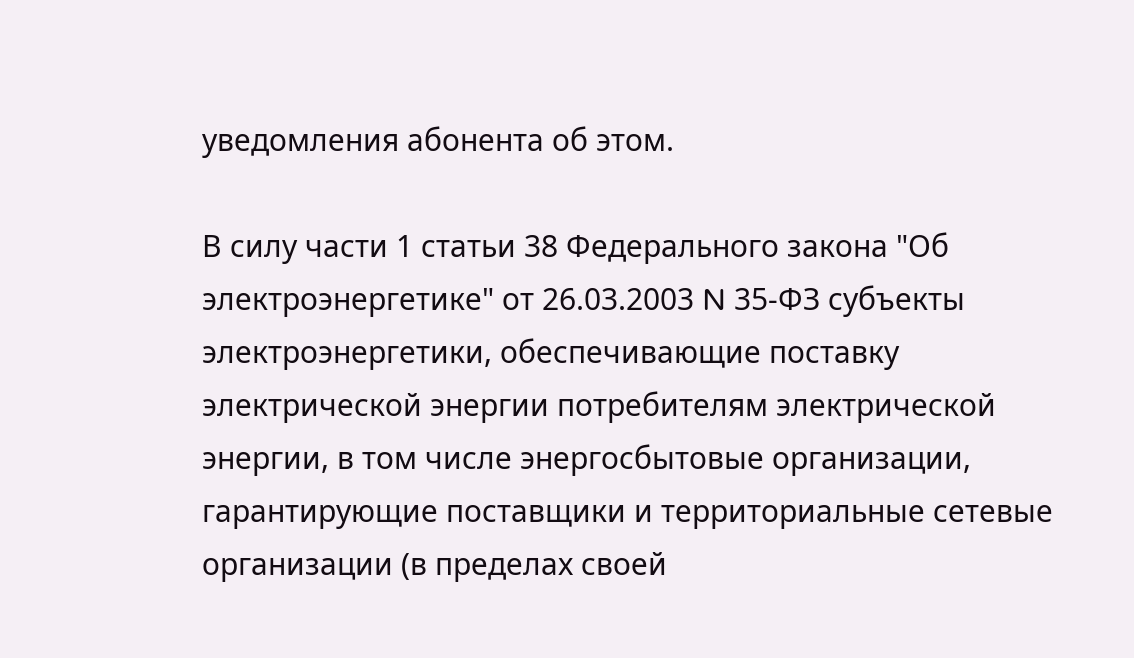уведомления абонента об этом.

В силу части 1 статьи 38 Федерального закона "Об электроэнергетике" от 26.03.2003 N 35-ФЗ субъекты электроэнергетики, обеспечивающие поставку электрической энергии потребителям электрической энергии, в том числе энергосбытовые организации, гарантирующие поставщики и территориальные сетевые организации (в пределах своей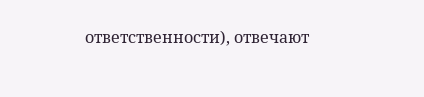ответственности), отвечают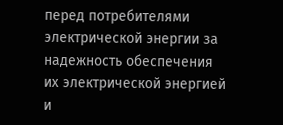перед потребителями электрической энергии за надежность обеспечения их электрической энергией и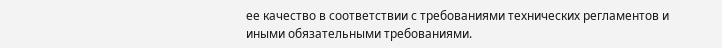ее качество в соответствии с требованиями технических регламентов и иными обязательными требованиями.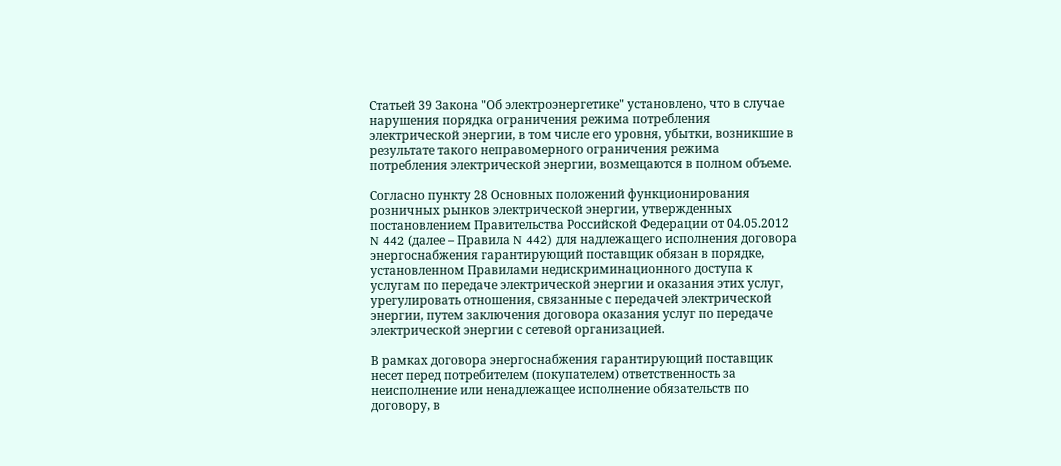Статьей 39 Закона "Об электроэнергетике" установлено, что в случае нарушения порядка ограничения режима потребления электрической энергии, в том числе его уровня, убытки, возникшие в результате такого неправомерного ограничения режима потребления электрической энергии, возмещаются в полном объеме.

Согласно пункту 28 Основных положений функционирования розничных рынков электрической энергии, утвержденных постановлением Правительства Российской Федерации от 04.05.2012 N 442 (далее – Правила N 442) для надлежащего исполнения договора энергоснабжения гарантирующий поставщик обязан в порядке, установленном Правилами недискриминационного доступа к услугам по передаче электрической энергии и оказания этих услуг, урегулировать отношения, связанные с передачей электрической энергии, путем заключения договора оказания услуг по передаче электрической энергии с сетевой организацией.

В рамках договора энергоснабжения гарантирующий поставщик несет перед потребителем (покупателем) ответственность за неисполнение или ненадлежащее исполнение обязательств по договору, в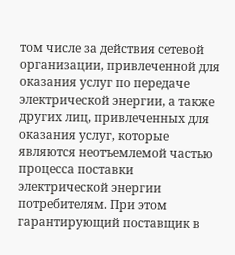том числе за действия сетевой организации, привлеченной для оказания услуг по передаче электрической энергии, а также других лиц, привлеченных для оказания услуг, которые являются неотъемлемой частью процесса поставки электрической энергии потребителям. При этом гарантирующий поставщик в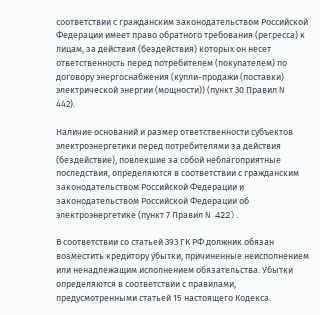соответствии с гражданским законодательством Российской Федерации имеет право обратного требования (регресса) к лицам, за действия (бездействия) которых он несет ответственность перед потребителем (покупателем) по договору энергоснабжения (купли-продажи (поставки) электрической энергии (мощности)) (пункт 30 Правил N 442).

Наличие оснований и размер ответственности субъектов электроэнергетики перед потребителями за действия (бездействие), повлекшие за собой неблагоприятные последствия, определяются в соответствии с гражданским законодательством Российской Федерации и законодательством Российской Федерации об электроэнергетике (пункт 7 Правил N 422).

В соответствии со статьей 393 ГК РФ должник обязан возместить кредитору убытки, причиненные неисполнением или ненадлежащим исполнением обязательства. Убытки определяются в соответствии с правилами, предусмотренными статьей 15 настоящего Кодекса.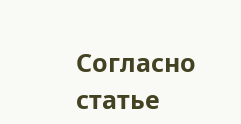Согласно статье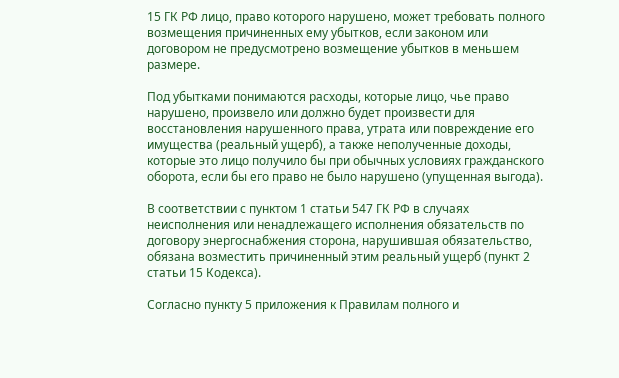15 ГК РФ лицо, право которого нарушено, может требовать полного возмещения причиненных ему убытков, если законом или договором не предусмотрено возмещение убытков в меньшем размере.

Под убытками понимаются расходы, которые лицо, чье право нарушено, произвело или должно будет произвести для восстановления нарушенного права, утрата или повреждение его имущества (реальный ущерб), а также неполученные доходы, которые это лицо получило бы при обычных условиях гражданского оборота, если бы его право не было нарушено (упущенная выгода).

В соответствии с пунктом 1 статьи 547 ГК РФ в случаях неисполнения или ненадлежащего исполнения обязательств по договору энергоснабжения сторона, нарушившая обязательство, обязана возместить причиненный этим реальный ущерб (пункт 2 статьи 15 Кодекса).

Согласно пункту 5 приложения к Правилам полного и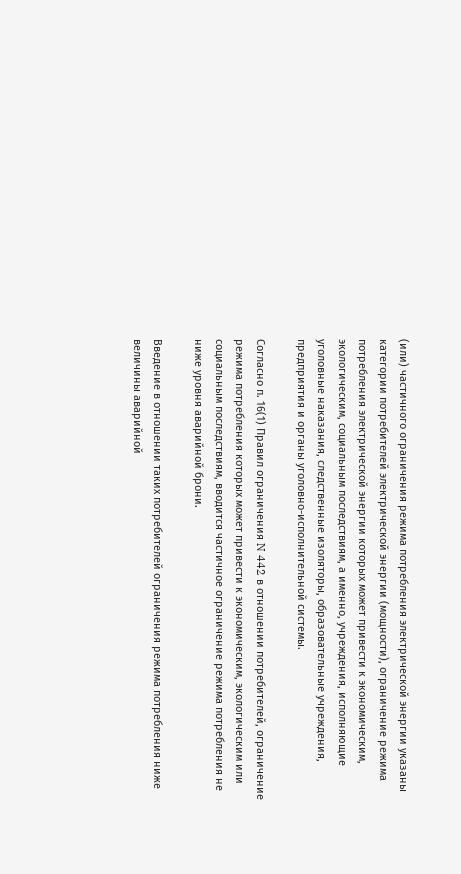(или) частичного ограничения режима потребления электрической энергии указаны категории потребителей электрической энергии (мощности), ограничение режима потребления электрической энергии которых может привести к экономическим, экологическим, социальным последствиям, а именно, учреждения, исполняющие уголовные наказания, следственные изоляторы, образовательные учреждения, предприятия и органы уголовно-исполнительной системы.

Согласно п. 16(1) Правил ограничения N 442 в отношении потребителей, ограничение режима потребления которых может привести к экономическим, экологическим или социальным последствиям, вводится частичное ограничение режима потребления не ниже уровня аварийной брони.

Введение в отношении таких потребителей ограничения режима потребления ниже величины аварийной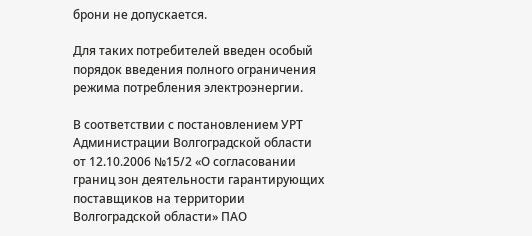брони не допускается.

Для таких потребителей введен особый порядок введения полного ограничения режима потребления электроэнергии.

В соответствии с постановлением УРТ Администрации Волгоградской области от 12.10.2006 №15/2 «О согласовании границ зон деятельности гарантирующих поставщиков на территории Волгоградской области» ПАО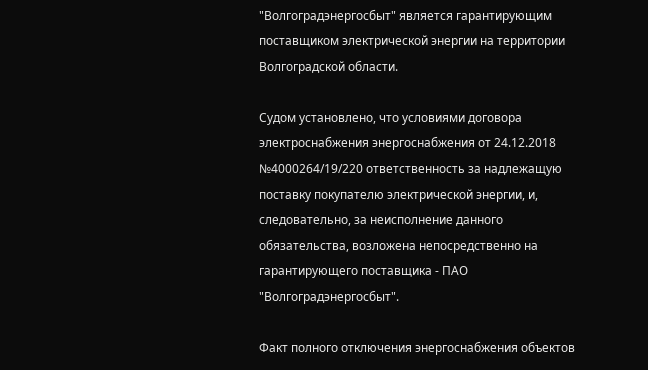"Волгоградэнергосбыт" является гарантирующим поставщиком электрической энергии на территории Волгоградской области.

Судом установлено, что условиями договора электроснабжения энергоснабжения от 24.12.2018 №4000264/19/220 ответственность за надлежащую поставку покупателю электрической энергии, и, следовательно, за неисполнение данного обязательства, возложена непосредственно на гарантирующего поставщика - ПАО "Волгоградэнергосбыт".

Факт полного отключения энергоснабжения объектов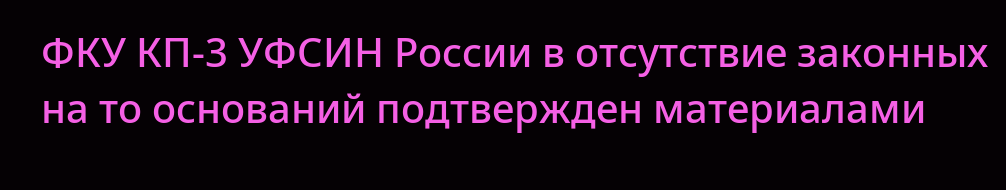ФКУ КП-3 УФСИН России в отсутствие законных на то оснований подтвержден материалами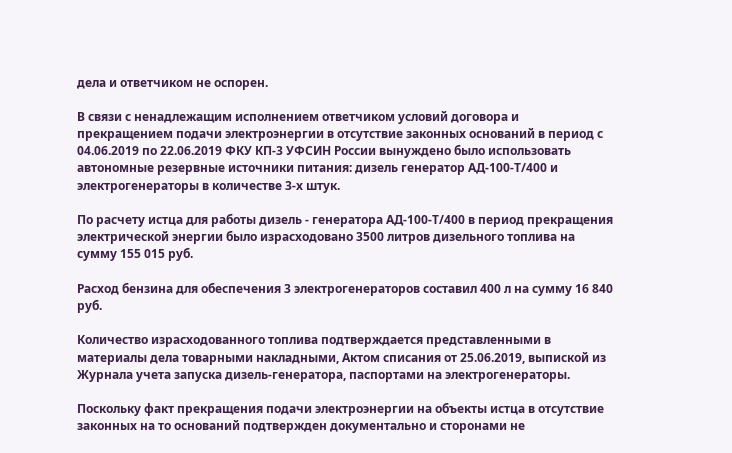дела и ответчиком не оспорен.

В связи с ненадлежащим исполнением ответчиком условий договора и прекращением подачи электроэнергии в отсутствие законных оснований в период с 04.06.2019 по 22.06.2019 ФКУ КП-3 УФСИН России вынуждено было использовать автономные резервные источники питания: дизель генератор АД-100-Т/400 и электрогенераторы в количестве 3-х штук.

По расчету истца для работы дизель - генератора АД-100-Т/400 в период прекращения электрической энергии было израсходовано 3500 литров дизельного топлива на сумму 155 015 руб.

Расход бензина для обеспечения 3 электрогенераторов составил 400 л на сумму 16 840 руб.

Количество израсходованного топлива подтверждается представленными в материалы дела товарными накладными, Актом списания от 25.06.2019, выпиской из Журнала учета запуска дизель-генератора, паспортами на электрогенераторы.

Поскольку факт прекращения подачи электроэнергии на объекты истца в отсутствие законных на то оснований подтвержден документально и сторонами не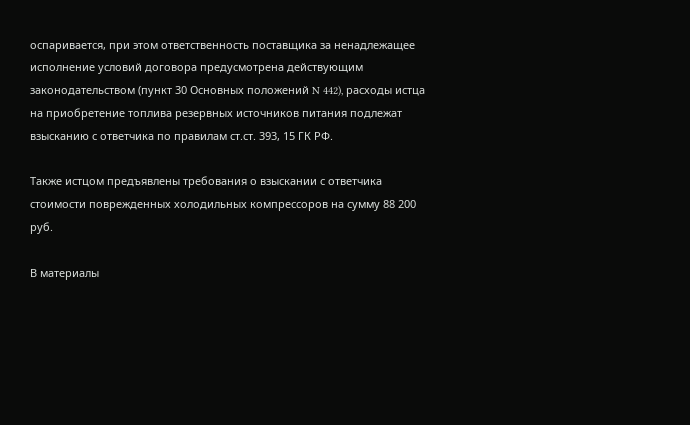оспаривается, при этом ответственность поставщика за ненадлежащее исполнение условий договора предусмотрена действующим законодательством (пункт 30 Основных положений N 442), расходы истца на приобретение топлива резервных источников питания подлежат взысканию с ответчика по правилам ст.ст. 393, 15 ГК РФ.

Также истцом предъявлены требования о взыскании с ответчика стоимости поврежденных холодильных компрессоров на сумму 88 200 руб.

В материалы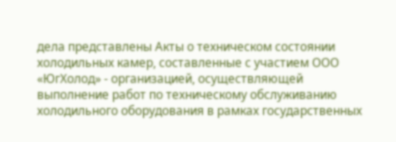дела представлены Акты о техническом состоянии холодильных камер, составленные с участием ООО «ЮгХолод» - организацией, осуществляющей выполнение работ по техническому обслуживанию холодильного оборудования в рамках государственных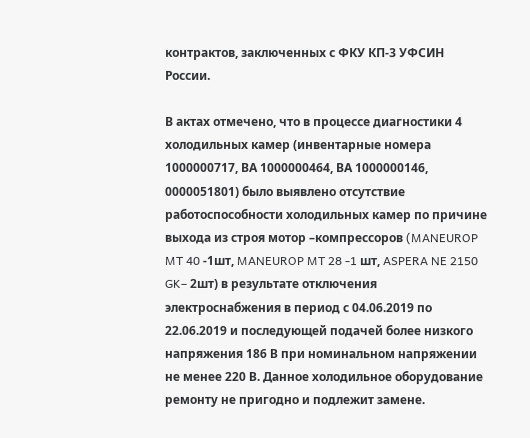контрактов, заключенных с ФКУ КП-3 УФСИН России.

В актах отмечено, что в процессе диагностики 4 холодильных камер (инвентарные номера 1000000717, ВА 1000000464, ВА 1000000146, 0000051801) было выявлено отсутствие работоспособности холодильных камер по причине выхода из строя мотор –компрессоров (MANEUROP MT 40 -1шт, MANEUROP MT 28 -1 шт, ASPERA NE 2150 GK– 2шт) в результате отключения электроснабжения в период с 04.06.2019 по 22.06.2019 и последующей подачей более низкого напряжения 186 В при номинальном напряжении не менее 220 В. Данное холодильное оборудование ремонту не пригодно и подлежит замене.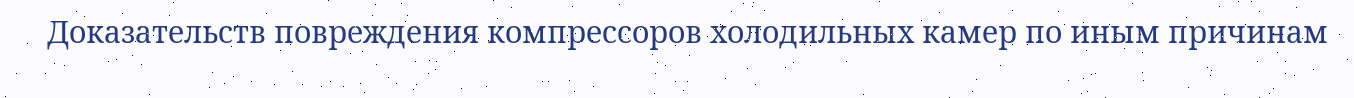Доказательств повреждения компрессоров холодильных камер по иным причинам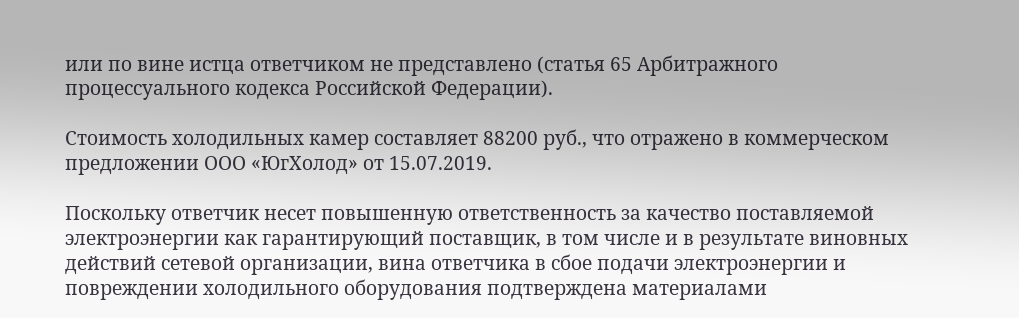или по вине истца ответчиком не представлено (статья 65 Арбитражного процессуального кодекса Российской Федерации).

Стоимость холодильных камер составляет 88200 руб., что отражено в коммерческом предложении ООО «ЮгХолод» от 15.07.2019.

Поскольку ответчик несет повышенную ответственность за качество поставляемой электроэнергии как гарантирующий поставщик, в том числе и в результате виновных действий сетевой организации, вина ответчика в сбое подачи электроэнергии и повреждении холодильного оборудования подтверждена материалами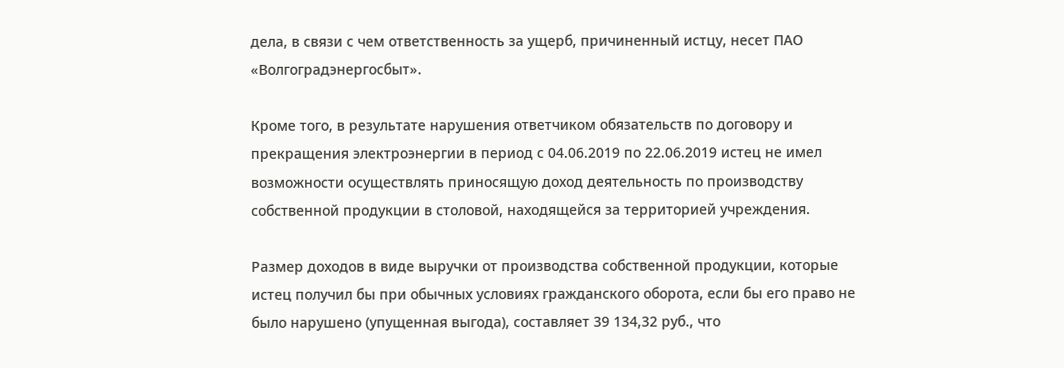дела, в связи с чем ответственность за ущерб, причиненный истцу, несет ПАО «Волгоградэнергосбыт».

Кроме того, в результате нарушения ответчиком обязательств по договору и прекращения электроэнергии в период с 04.06.2019 по 22.06.2019 истец не имел возможности осуществлять приносящую доход деятельность по производству собственной продукции в столовой, находящейся за территорией учреждения.

Размер доходов в виде выручки от производства собственной продукции, которые истец получил бы при обычных условиях гражданского оборота, если бы его право не было нарушено (упущенная выгода), составляет 39 134,32 руб., что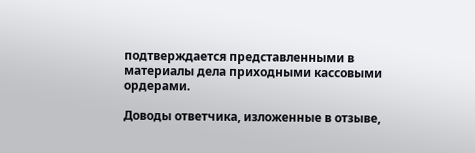подтверждается представленными в материалы дела приходными кассовыми ордерами.

Доводы ответчика, изложенные в отзыве,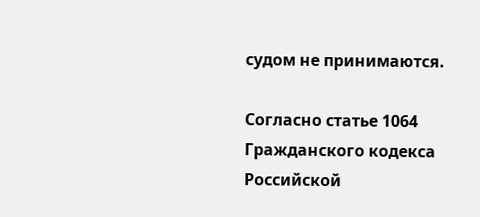судом не принимаются.

Согласно статье 1064 Гражданского кодекса Российской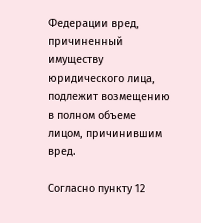Федерации вред, причиненный имуществу юридического лица, подлежит возмещению в полном объеме лицом, причинившим вред.

Согласно пункту 12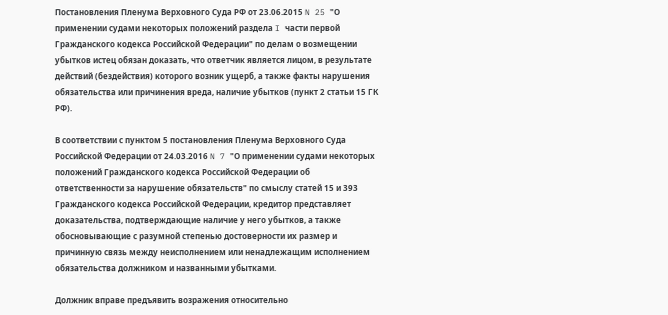Постановления Пленума Верховного Суда РФ от 23.06.2015 N 25 "О применении судами некоторых положений раздела I части первой Гражданского кодекса Российской Федерации" по делам о возмещении убытков истец обязан доказать, что ответчик является лицом, в результате действий (бездействия) которого возник ущерб, а также факты нарушения обязательства или причинения вреда, наличие убытков (пункт 2 статьи 15 ГК РФ).

В соответствии с пунктом 5 постановления Пленума Верховного Суда Российской Федерации от 24.03.2016 N 7 "О применении судами некоторых положений Гражданского кодекса Российской Федерации об ответственности за нарушение обязательств" по смыслу статей 15 и 393 Гражданского кодекса Российской Федерации, кредитор представляет доказательства, подтверждающие наличие у него убытков, а также обосновывающие с разумной степенью достоверности их размер и причинную связь между неисполнением или ненадлежащим исполнением обязательства должником и названными убытками.

Должник вправе предъявить возражения относительно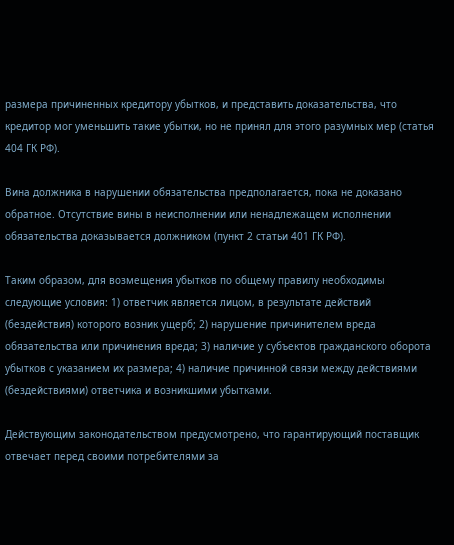размера причиненных кредитору убытков, и представить доказательства, что кредитор мог уменьшить такие убытки, но не принял для этого разумных мер (статья 404 ГК РФ).

Вина должника в нарушении обязательства предполагается, пока не доказано обратное. Отсутствие вины в неисполнении или ненадлежащем исполнении обязательства доказывается должником (пункт 2 статьи 401 ГК РФ).

Таким образом, для возмещения убытков по общему правилу необходимы следующие условия: 1) ответчик является лицом, в результате действий (бездействия) которого возник ущерб; 2) нарушение причинителем вреда обязательства или причинения вреда; 3) наличие у субъектов гражданского оборота убытков с указанием их размера; 4) наличие причинной связи между действиями (бездействиями) ответчика и возникшими убытками.

Действующим законодательством предусмотрено, что гарантирующий поставщик отвечает перед своими потребителями за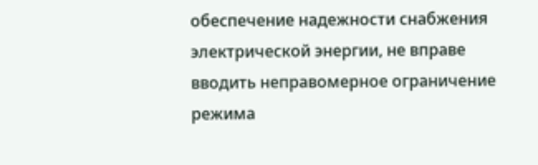обеспечение надежности снабжения электрической энергии, не вправе вводить неправомерное ограничение режима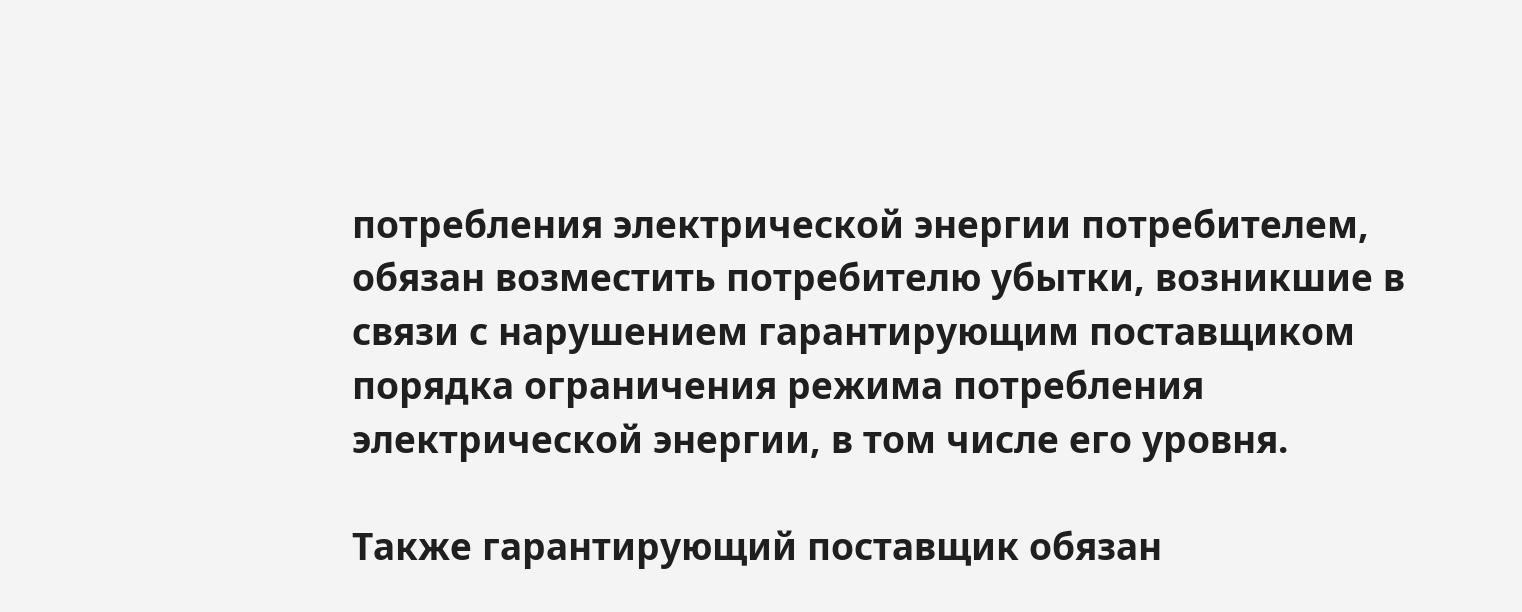потребления электрической энергии потребителем, обязан возместить потребителю убытки, возникшие в связи с нарушением гарантирующим поставщиком порядка ограничения режима потребления электрической энергии, в том числе его уровня.

Также гарантирующий поставщик обязан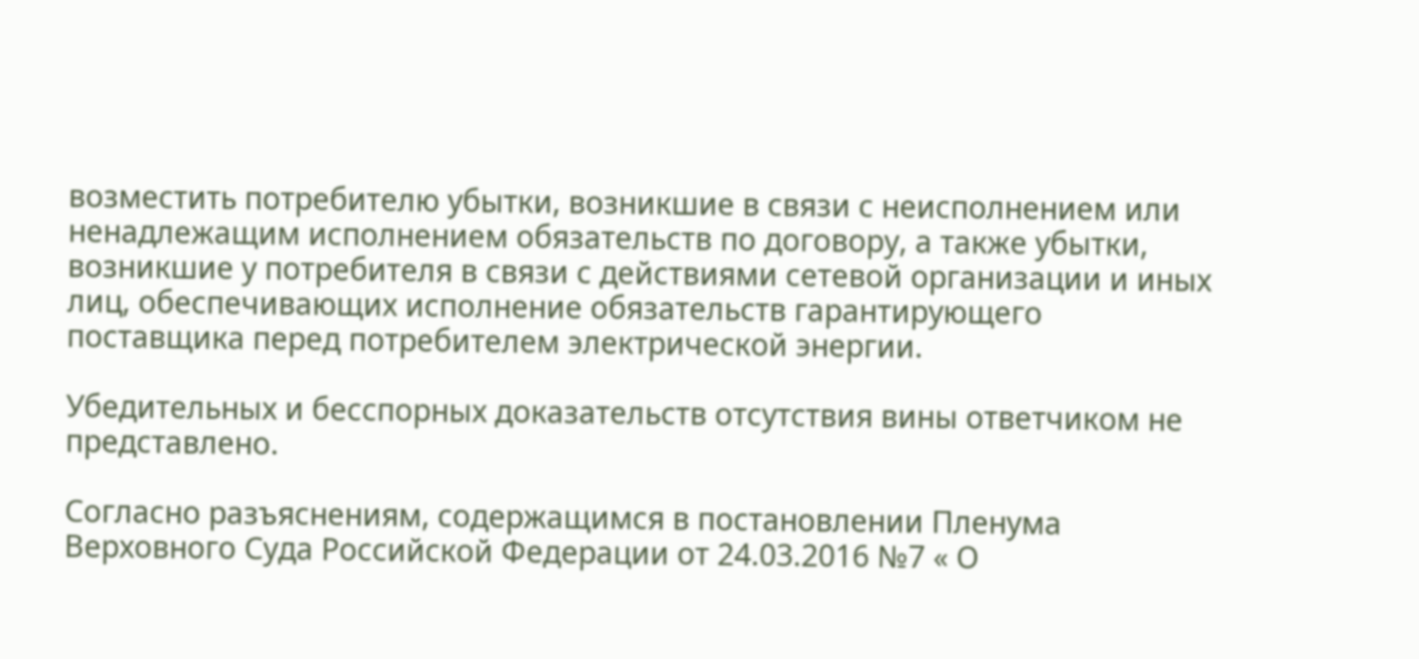возместить потребителю убытки, возникшие в связи с неисполнением или ненадлежащим исполнением обязательств по договору, а также убытки, возникшие у потребителя в связи с действиями сетевой организации и иных лиц, обеспечивающих исполнение обязательств гарантирующего поставщика перед потребителем электрической энергии.

Убедительных и бесспорных доказательств отсутствия вины ответчиком не представлено.

Согласно разъяснениям, содержащимся в постановлении Пленума Верховного Суда Российской Федерации от 24.03.2016 №7 « О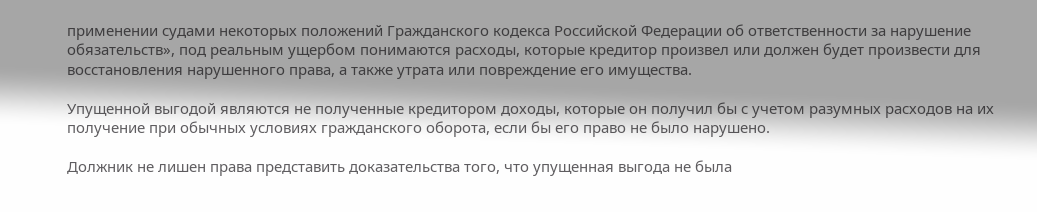применении судами некоторых положений Гражданского кодекса Российской Федерации об ответственности за нарушение обязательств», под реальным ущербом понимаются расходы, которые кредитор произвел или должен будет произвести для восстановления нарушенного права, а также утрата или повреждение его имущества.

Упущенной выгодой являются не полученные кредитором доходы, которые он получил бы с учетом разумных расходов на их получение при обычных условиях гражданского оборота, если бы его право не было нарушено.

Должник не лишен права представить доказательства того, что упущенная выгода не была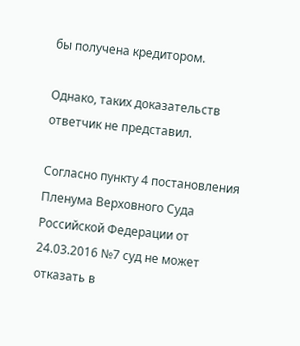бы получена кредитором.

Однако, таких доказательств ответчик не представил.

Согласно пункту 4 постановления Пленума Верховного Суда Российской Федерации от 24.03.2016 №7 суд не может отказать в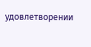удовлетворении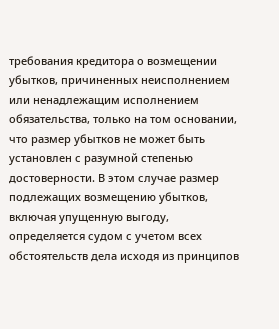требования кредитора о возмещении убытков, причиненных неисполнением или ненадлежащим исполнением обязательства, только на том основании, что размер убытков не может быть установлен с разумной степенью достоверности. В этом случае размер подлежащих возмещению убытков, включая упущенную выгоду, определяется судом с учетом всех обстоятельств дела исходя из принципов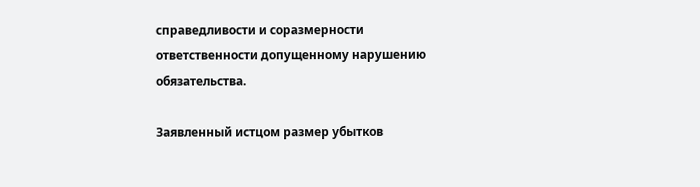справедливости и соразмерности ответственности допущенному нарушению обязательства.

Заявленный истцом размер убытков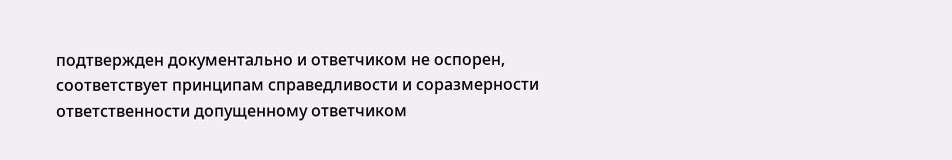подтвержден документально и ответчиком не оспорен, соответствует принципам справедливости и соразмерности ответственности допущенному ответчиком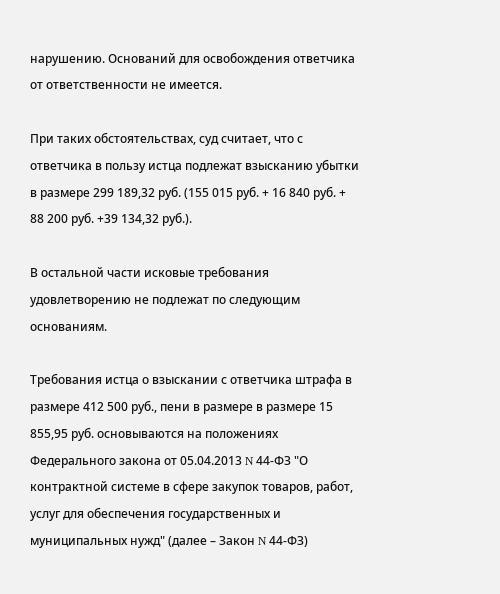нарушению. Оснований для освобождения ответчика от ответственности не имеется.

При таких обстоятельствах, суд считает, что с ответчика в пользу истца подлежат взысканию убытки в размере 299 189,32 руб. (155 015 руб. + 16 840 руб. + 88 200 руб. +39 134,32 руб.).

В остальной части исковые требования удовлетворению не подлежат по следующим основаниям.

Требования истца о взыскании с ответчика штрафа в размере 412 500 руб., пени в размере в размере 15 855,95 руб. основываются на положениях Федерального закона от 05.04.2013 N 44-ФЗ "О контрактной системе в сфере закупок товаров, работ, услуг для обеспечения государственных и муниципальных нужд" (далее – Закон N 44-ФЗ)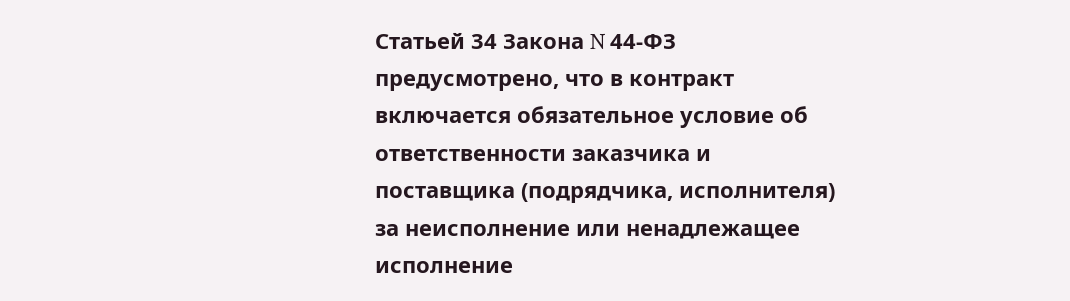Статьей 34 Закона N 44-ФЗ предусмотрено, что в контракт включается обязательное условие об ответственности заказчика и поставщика (подрядчика, исполнителя) за неисполнение или ненадлежащее исполнение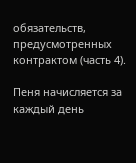обязательств, предусмотренных контрактом (часть 4).

Пеня начисляется за каждый день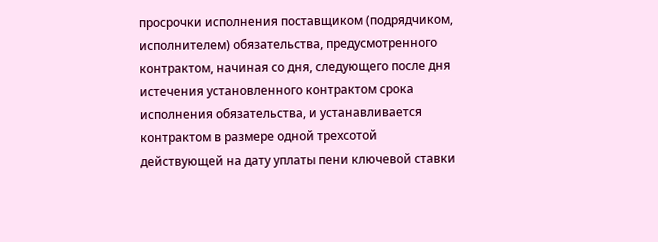просрочки исполнения поставщиком (подрядчиком, исполнителем) обязательства, предусмотренного контрактом, начиная со дня, следующего после дня истечения установленного контрактом срока исполнения обязательства, и устанавливается контрактом в размере одной трехсотой действующей на дату уплаты пени ключевой ставки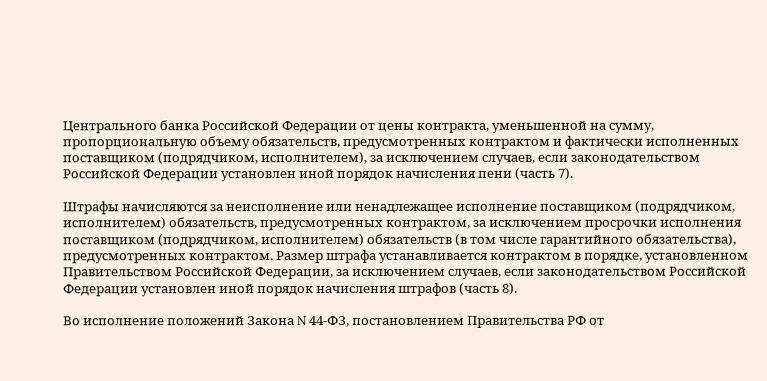Центрального банка Российской Федерации от цены контракта, уменьшенной на сумму, пропорциональную объему обязательств, предусмотренных контрактом и фактически исполненных поставщиком (подрядчиком, исполнителем), за исключением случаев, если законодательством Российской Федерации установлен иной порядок начисления пени (часть 7).

Штрафы начисляются за неисполнение или ненадлежащее исполнение поставщиком (подрядчиком, исполнителем) обязательств, предусмотренных контрактом, за исключением просрочки исполнения поставщиком (подрядчиком, исполнителем) обязательств (в том числе гарантийного обязательства), предусмотренных контрактом. Размер штрафа устанавливается контрактом в порядке, установленном Правительством Российской Федерации, за исключением случаев, если законодательством Российской Федерации установлен иной порядок начисления штрафов (часть 8).

Во исполнение положений Закона N 44-ФЗ, постановлением Правительства РФ от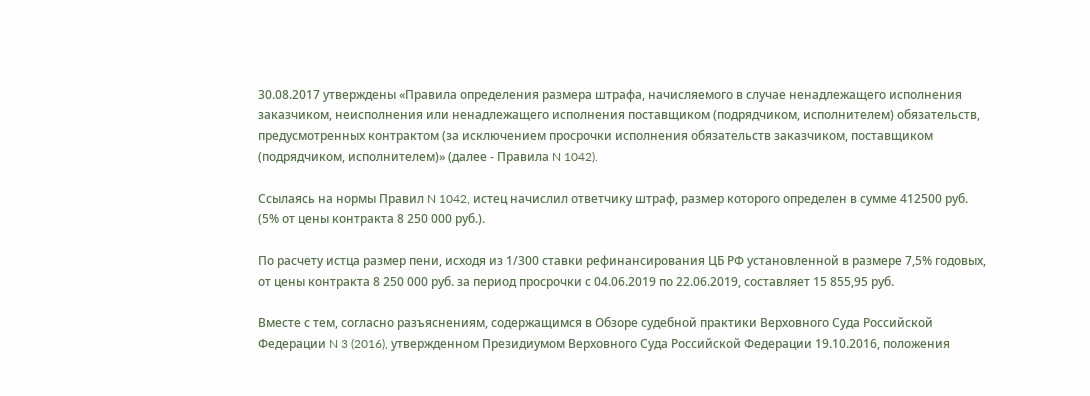30.08.2017 утверждены «Правила определения размера штрафа, начисляемого в случае ненадлежащего исполнения заказчиком, неисполнения или ненадлежащего исполнения поставщиком (подрядчиком, исполнителем) обязательств, предусмотренных контрактом (за исключением просрочки исполнения обязательств заказчиком, поставщиком (подрядчиком, исполнителем)» (далее - Правила N 1042).

Ссылаясь на нормы Правил N 1042, истец начислил ответчику штраф, размер которого определен в сумме 412500 руб. (5% от цены контракта 8 250 000 руб.).

По расчету истца размер пени, исходя из 1/300 ставки рефинансирования ЦБ РФ установленной в размере 7,5% годовых, от цены контракта 8 250 000 руб. за период просрочки с 04.06.2019 по 22.06.2019, составляет 15 855,95 руб.

Вместе с тем, согласно разъяснениям, содержащимся в Обзоре судебной практики Верховного Суда Российской Федерации N 3 (2016), утвержденном Президиумом Верховного Суда Российской Федерации 19.10.2016, положения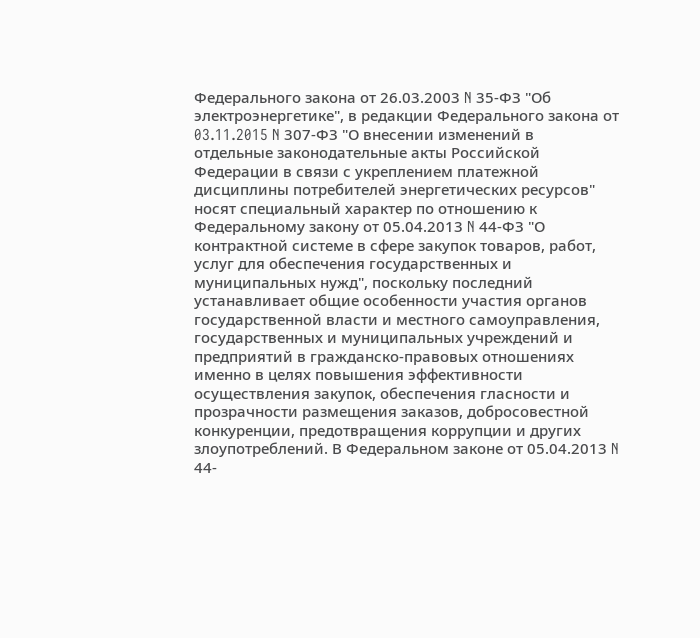Федерального закона от 26.03.2003 N 35-ФЗ "Об электроэнергетике", в редакции Федерального закона от 03.11.2015 N 307-ФЗ "О внесении изменений в отдельные законодательные акты Российской Федерации в связи с укреплением платежной дисциплины потребителей энергетических ресурсов" носят специальный характер по отношению к Федеральному закону от 05.04.2013 N 44-ФЗ "О контрактной системе в сфере закупок товаров, работ, услуг для обеспечения государственных и муниципальных нужд", поскольку последний устанавливает общие особенности участия органов государственной власти и местного самоуправления, государственных и муниципальных учреждений и предприятий в гражданско-правовых отношениях именно в целях повышения эффективности осуществления закупок, обеспечения гласности и прозрачности размещения заказов, добросовестной конкуренции, предотвращения коррупции и других злоупотреблений. В Федеральном законе от 05.04.2013 N 44-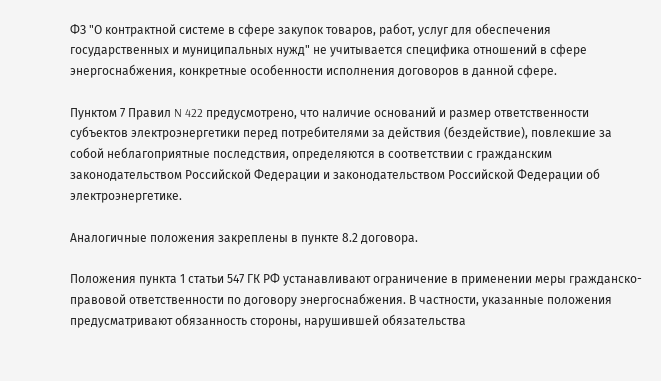ФЗ "О контрактной системе в сфере закупок товаров, работ, услуг для обеспечения государственных и муниципальных нужд" не учитывается специфика отношений в сфере энергоснабжения, конкретные особенности исполнения договоров в данной сфере.

Пунктом 7 Правил N 422 предусмотрено, что наличие оснований и размер ответственности субъектов электроэнергетики перед потребителями за действия (бездействие), повлекшие за собой неблагоприятные последствия, определяются в соответствии с гражданским законодательством Российской Федерации и законодательством Российской Федерации об электроэнергетике.

Аналогичные положения закреплены в пункте 8.2 договора.

Положения пункта 1 статьи 547 ГК РФ устанавливают ограничение в применении меры гражданско-правовой ответственности по договору энергоснабжения. В частности, указанные положения предусматривают обязанность стороны, нарушившей обязательства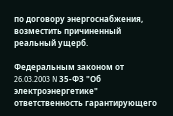по договору энергоснабжения, возместить причиненный реальный ущерб.

Федеральным законом от 26.03.2003 N 35-ФЗ "Об электроэнергетике" ответственность гарантирующего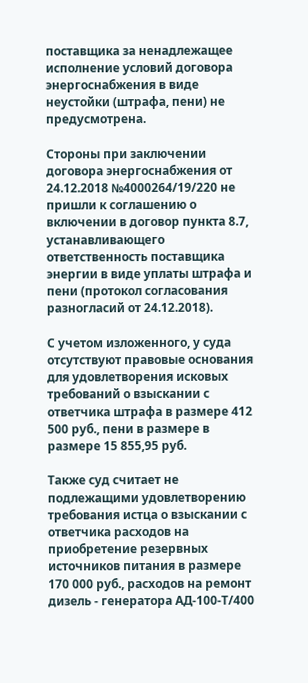поставщика за ненадлежащее исполнение условий договора энергоснабжения в виде неустойки (штрафа, пени) не предусмотрена.

Стороны при заключении договора энергоснабжения от 24.12.2018 №4000264/19/220 не пришли к соглашению о включении в договор пункта 8.7, устанавливающего ответственность поставщика энергии в виде уплаты штрафа и пени (протокол согласования разногласий от 24.12.2018).

С учетом изложенного, у суда отсутствуют правовые основания для удовлетворения исковых требований о взыскании с ответчика штрафа в размере 412 500 руб., пени в размере в размере 15 855,95 руб.

Также суд считает не подлежащими удовлетворению требования истца о взыскании с ответчика расходов на приобретение резервных источников питания в размере 170 000 руб., расходов на ремонт дизель - генератора АД-100-Т/400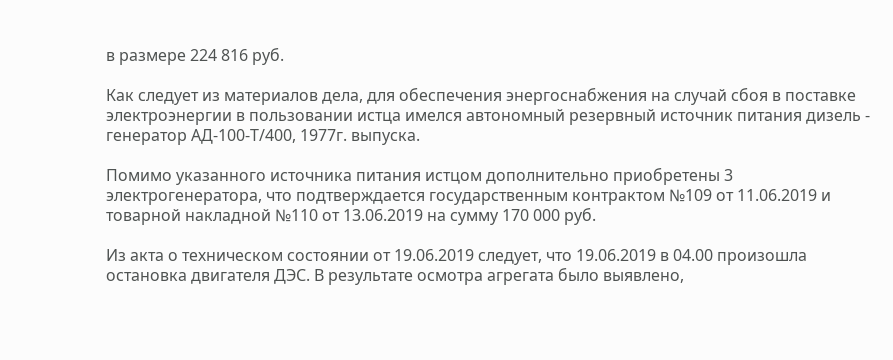в размере 224 816 руб.

Как следует из материалов дела, для обеспечения энергоснабжения на случай сбоя в поставке электроэнергии в пользовании истца имелся автономный резервный источник питания дизель - генератор АД-100-Т/400, 1977г. выпуска.

Помимо указанного источника питания истцом дополнительно приобретены 3 электрогенератора, что подтверждается государственным контрактом №109 от 11.06.2019 и товарной накладной №110 от 13.06.2019 на сумму 170 000 руб.

Из акта о техническом состоянии от 19.06.2019 следует, что 19.06.2019 в 04.00 произошла остановка двигателя ДЭС. В результате осмотра агрегата было выявлено,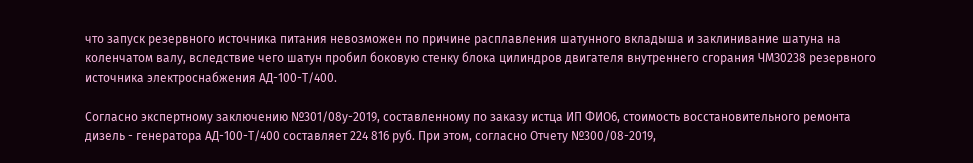что запуск резервного источника питания невозможен по причине расплавления шатунного вкладыша и заклинивание шатуна на коленчатом валу, вследствие чего шатун пробил боковую стенку блока цилиндров двигателя внутреннего сгорания ЧМЗ0238 резервного источника электроснабжения АД-100-Т/400.

Согласно экспертному заключению №301/08у-2019, составленному по заказу истца ИП ФИО6, стоимость восстановительного ремонта дизель - генератора АД-100-Т/400 составляет 224 816 руб. При этом, согласно Отчету №300/08-2019,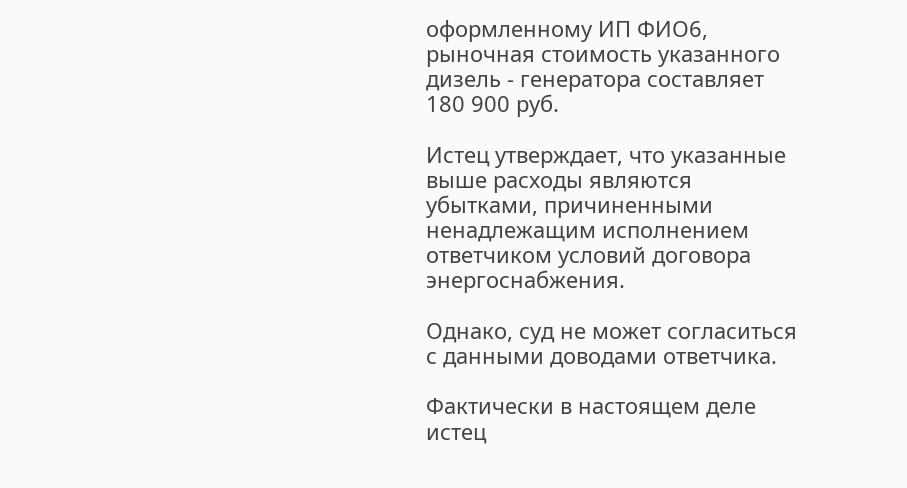оформленному ИП ФИО6, рыночная стоимость указанного дизель - генератора составляет 180 900 руб.

Истец утверждает, что указанные выше расходы являются убытками, причиненными ненадлежащим исполнением ответчиком условий договора энергоснабжения.

Однако, суд не может согласиться с данными доводами ответчика.

Фактически в настоящем деле истец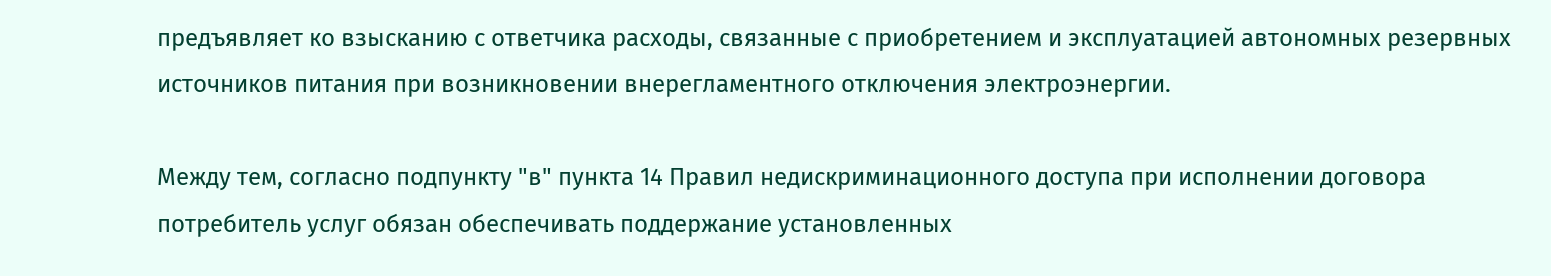предъявляет ко взысканию с ответчика расходы, связанные с приобретением и эксплуатацией автономных резервных источников питания при возникновении внерегламентного отключения электроэнергии.

Между тем, согласно подпункту "в" пункта 14 Правил недискриминационного доступа при исполнении договора потребитель услуг обязан обеспечивать поддержание установленных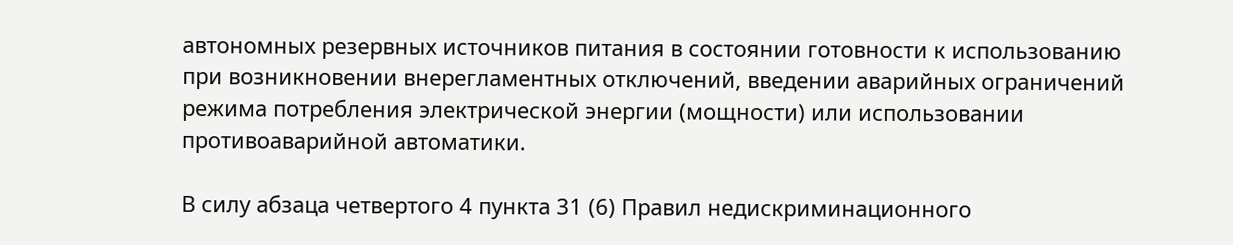автономных резервных источников питания в состоянии готовности к использованию при возникновении внерегламентных отключений, введении аварийных ограничений режима потребления электрической энергии (мощности) или использовании противоаварийной автоматики.

В силу абзаца четвертого 4 пункта 31 (6) Правил недискриминационного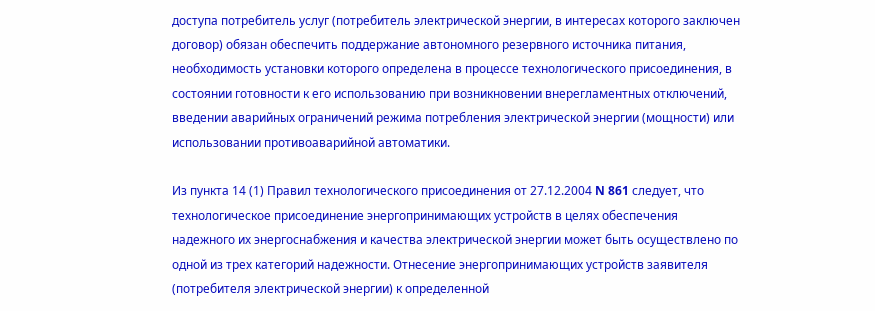доступа потребитель услуг (потребитель электрической энергии, в интересах которого заключен договор) обязан обеспечить поддержание автономного резервного источника питания, необходимость установки которого определена в процессе технологического присоединения, в состоянии готовности к его использованию при возникновении внерегламентных отключений, введении аварийных ограничений режима потребления электрической энергии (мощности) или использовании противоаварийной автоматики.

Из пункта 14 (1) Правил технологического присоединения от 27.12.2004 N 861 следует, что технологическое присоединение энергопринимающих устройств в целях обеспечения надежного их энергоснабжения и качества электрической энергии может быть осуществлено по одной из трех категорий надежности. Отнесение энергопринимающих устройств заявителя (потребителя электрической энергии) к определенной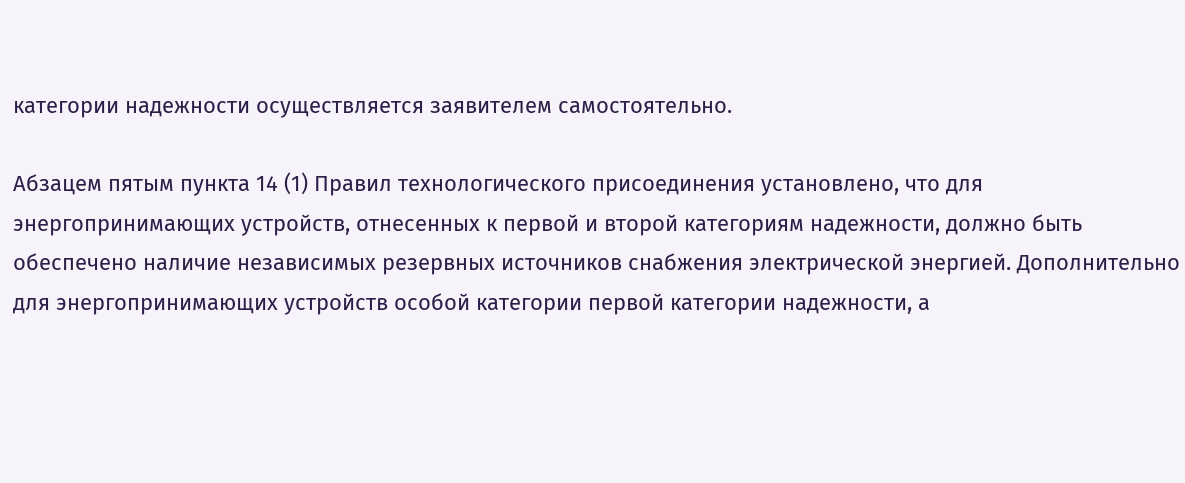категории надежности осуществляется заявителем самостоятельно.

Абзацем пятым пункта 14 (1) Правил технологического присоединения установлено, что для энергопринимающих устройств, отнесенных к первой и второй категориям надежности, должно быть обеспечено наличие независимых резервных источников снабжения электрической энергией. Дополнительно для энергопринимающих устройств особой категории первой категории надежности, а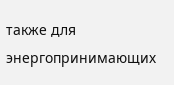также для энергопринимающих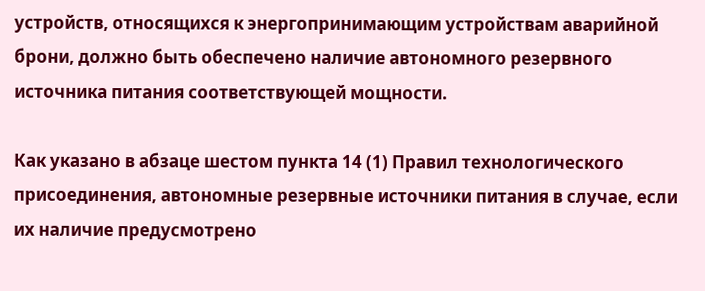устройств, относящихся к энергопринимающим устройствам аварийной брони, должно быть обеспечено наличие автономного резервного источника питания соответствующей мощности.

Как указано в абзаце шестом пункта 14 (1) Правил технологического присоединения, автономные резервные источники питания в случае, если их наличие предусмотрено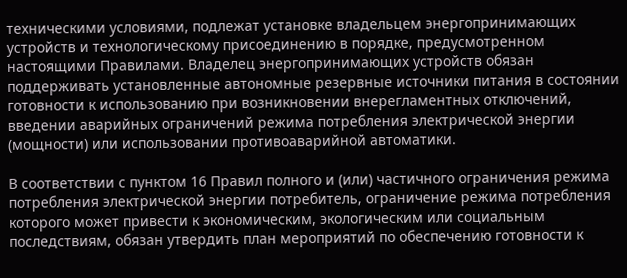техническими условиями, подлежат установке владельцем энергопринимающих устройств и технологическому присоединению в порядке, предусмотренном настоящими Правилами. Владелец энергопринимающих устройств обязан поддерживать установленные автономные резервные источники питания в состоянии готовности к использованию при возникновении внерегламентных отключений, введении аварийных ограничений режима потребления электрической энергии (мощности) или использовании противоаварийной автоматики.

В соответствии с пунктом 16 Правил полного и (или) частичного ограничения режима потребления электрической энергии потребитель, ограничение режима потребления которого может привести к экономическим, экологическим или социальным последствиям, обязан утвердить план мероприятий по обеспечению готовности к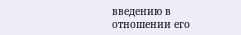введению в отношении его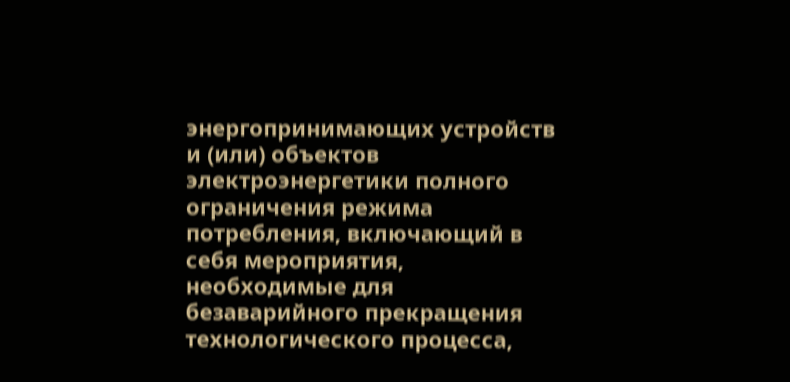энергопринимающих устройств и (или) объектов электроэнергетики полного ограничения режима потребления, включающий в себя мероприятия, необходимые для безаварийного прекращения технологического процесса,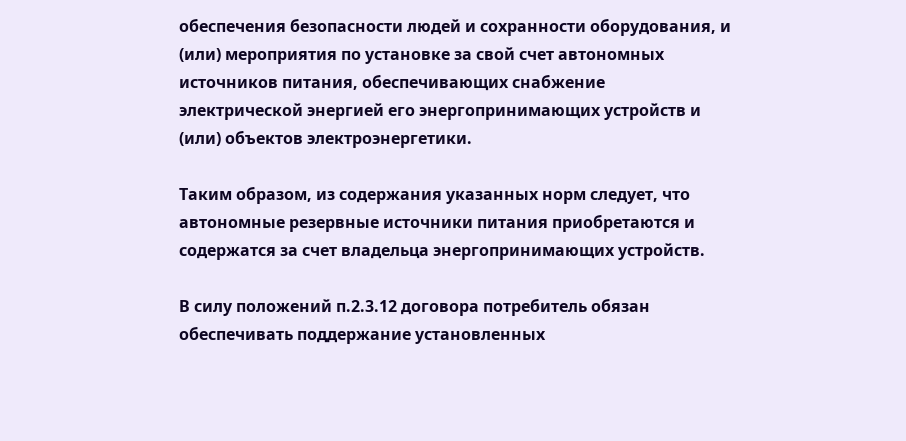обеспечения безопасности людей и сохранности оборудования, и (или) мероприятия по установке за свой счет автономных источников питания, обеспечивающих снабжение электрической энергией его энергопринимающих устройств и (или) объектов электроэнергетики.

Таким образом, из содержания указанных норм следует, что автономные резервные источники питания приобретаются и содержатся за счет владельца энергопринимающих устройств.

В силу положений п.2.3.12 договора потребитель обязан обеспечивать поддержание установленных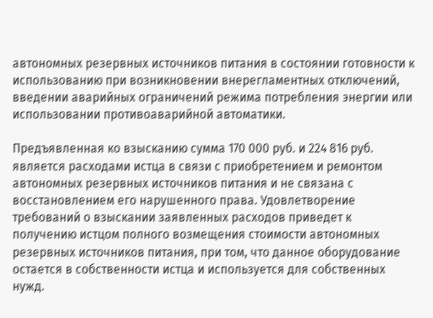автономных резервных источников питания в состоянии готовности к использованию при возникновении внерегламентных отключений, введении аварийных ограничений режима потребления энергии или использовании противоаварийной автоматики.

Предъявленная ко взысканию сумма 170 000 руб. и 224 816 руб. является расходами истца в связи с приобретением и ремонтом автономных резервных источников питания и не связана с восстановлением его нарушенного права. Удовлетворение требований о взыскании заявленных расходов приведет к получению истцом полного возмещения стоимости автономных резервных источников питания, при том, что данное оборудование остается в собственности истца и используется для собственных нужд.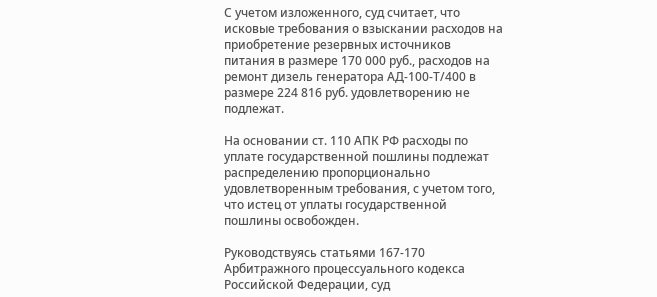С учетом изложенного, суд считает, что исковые требования о взыскании расходов на приобретение резервных источников питания в размере 170 000 руб., расходов на ремонт дизель генератора АД-100-Т/400 в размере 224 816 руб. удовлетворению не подлежат.

На основании ст. 110 АПК РФ расходы по уплате государственной пошлины подлежат распределению пропорционально удовлетворенным требования, с учетом того, что истец от уплаты государственной пошлины освобожден.

Руководствуясь статьями 167-170 Арбитражного процессуального кодекса Российской Федерации, суд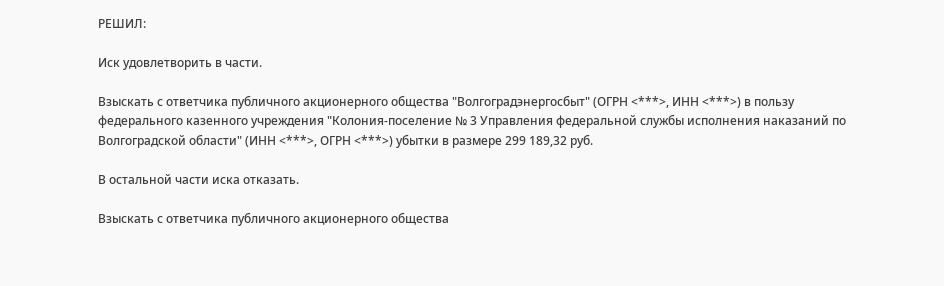РЕШИЛ:

Иск удовлетворить в части.

Взыскать с ответчика публичного акционерного общества "Волгоградэнергосбыт" (ОГРН <***>, ИНН <***>) в пользу федерального казенного учреждения "Колония-поселение № 3 Управления федеральной службы исполнения наказаний по Волгоградской области" (ИНН <***>, ОГРН <***>) убытки в размере 299 189,32 руб.

В остальной части иска отказать.

Взыскать с ответчика публичного акционерного общества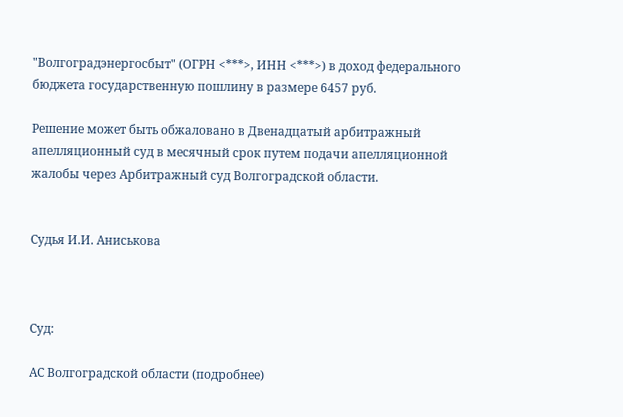"Волгоградэнергосбыт" (ОГРН <***>, ИНН <***>) в доход федерального бюджета государственную пошлину в размере 6457 руб.

Решение может быть обжаловано в Двенадцатый арбитражный апелляционный суд в месячный срок путем подачи апелляционной жалобы через Арбитражный суд Волгоградской области.


Судья И.И. Аниськова



Суд:

АС Волгоградской области (подробнее)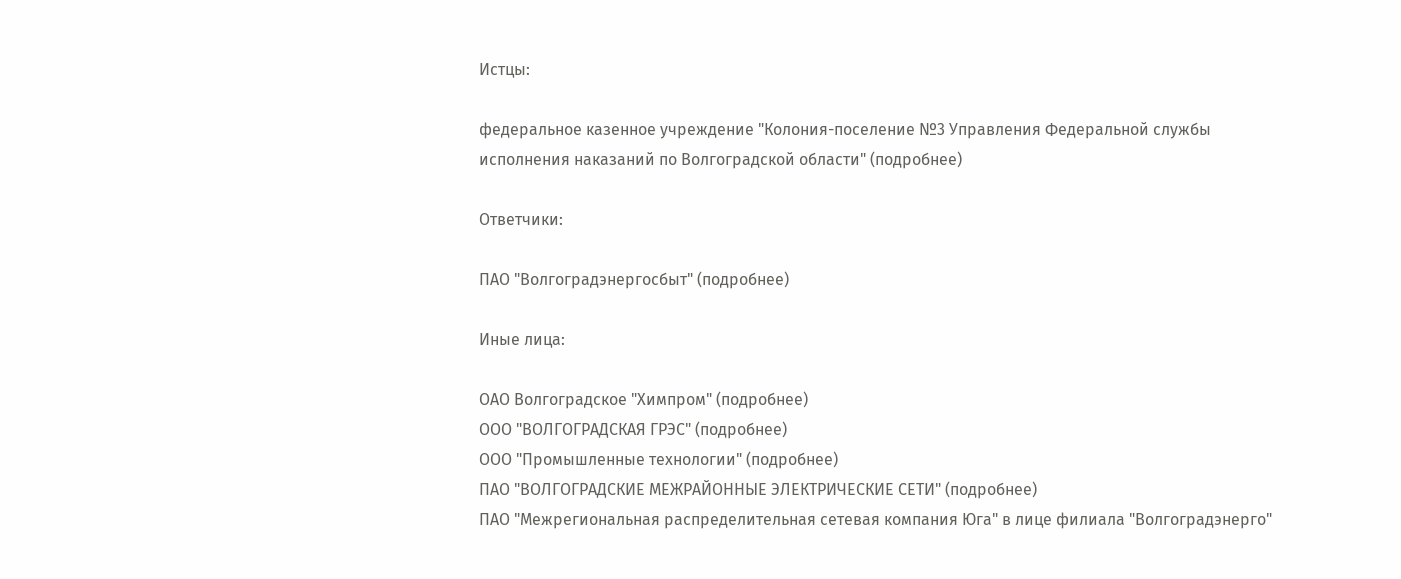Истцы:

федеральное казенное учреждение "Колония-поселение №3 Управления Федеральной службы исполнения наказаний по Волгоградской области" (подробнее)

Ответчики:

ПАО "Волгоградэнергосбыт" (подробнее)

Иные лица:

ОАО Волгоградское "Химпром" (подробнее)
ООО "ВОЛГОГРАДСКАЯ ГРЭС" (подробнее)
ООО "Промышленные технологии" (подробнее)
ПАО "ВОЛГОГРАДСКИЕ МЕЖРАЙОННЫЕ ЭЛЕКТРИЧЕСКИЕ СЕТИ" (подробнее)
ПАО "Межрегиональная распределительная сетевая компания Юга" в лице филиала "Волгоградэнерго"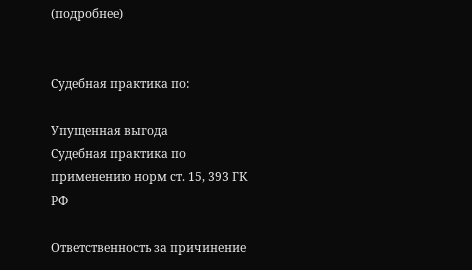(подробнее)


Судебная практика по:

Упущенная выгода
Судебная практика по применению норм ст. 15, 393 ГК РФ

Ответственность за причинение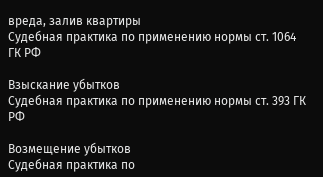вреда, залив квартиры
Судебная практика по применению нормы ст. 1064 ГК РФ

Взыскание убытков
Судебная практика по применению нормы ст. 393 ГК РФ

Возмещение убытков
Судебная практика по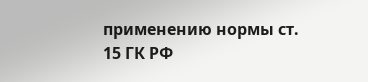применению нормы ст. 15 ГК РФ